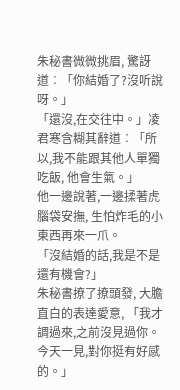朱秘書微微挑眉, 驚訝道︰「你結婚了?沒听說呀。」
「還沒,在交往中。」凌君寒含糊其辭道︰「所以,我不能跟其他人單獨吃飯, 他會生氣。」
他一邊說著,一邊揉著虎腦袋安撫, 生怕炸毛的小東西再來一爪。
「沒結婚的話,我是不是還有機會?」
朱秘書撩了撩頭發, 大膽直白的表達愛意, 「我才調過來,之前沒見過你。今天一見,對你挺有好感的。」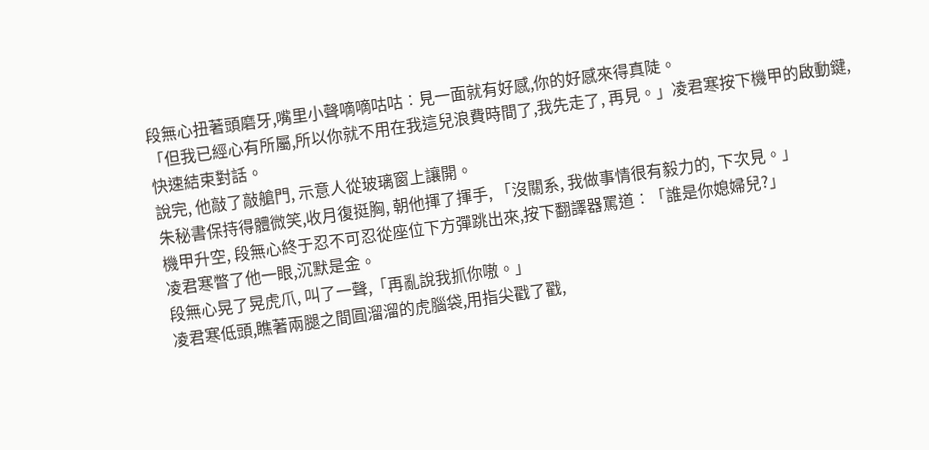段無心扭著頭磨牙,嘴里小聲嘀嘀咕咕︰見一面就有好感,你的好感來得真陡。
「但我已經心有所屬,所以你就不用在我這兒浪費時間了,我先走了, 再見。」凌君寒按下機甲的啟動鍵,快速結束對話。
說完, 他敲了敲艙門, 示意人從玻璃窗上讓開。
朱秘書保持得體微笑,收月復挺胸, 朝他揮了揮手, 「沒關系, 我做事情很有毅力的, 下次見。」
機甲升空, 段無心終于忍不可忍從座位下方彈跳出來,按下翻譯器罵道︰「誰是你媳婦兒?」
凌君寒瞥了他一眼,沉默是金。
段無心晃了晃虎爪, 叫了一聲,「再亂說我抓你嗷。」
凌君寒低頭,瞧著兩腿之間圓溜溜的虎腦袋,用指尖戳了戳,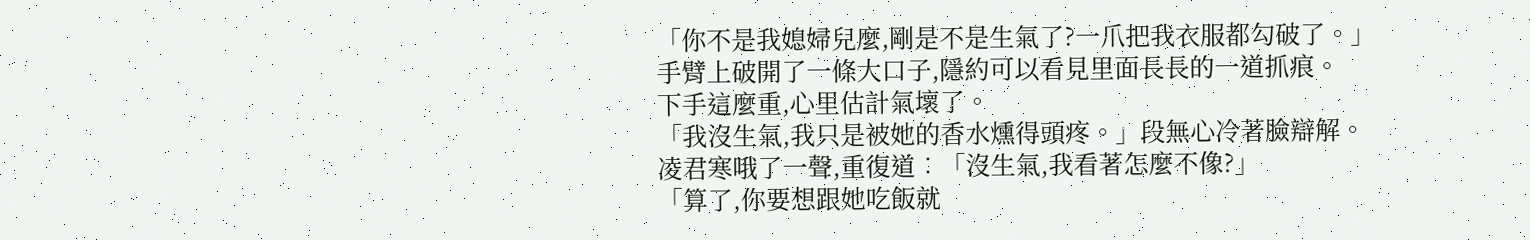「你不是我媳婦兒麼,剛是不是生氣了?一爪把我衣服都勾破了。」
手臂上破開了一條大口子,隱約可以看見里面長長的一道抓痕。
下手這麼重,心里估計氣壞了。
「我沒生氣,我只是被她的香水燻得頭疼。」段無心冷著臉辯解。
凌君寒哦了一聲,重復道︰「沒生氣,我看著怎麼不像?」
「算了,你要想跟她吃飯就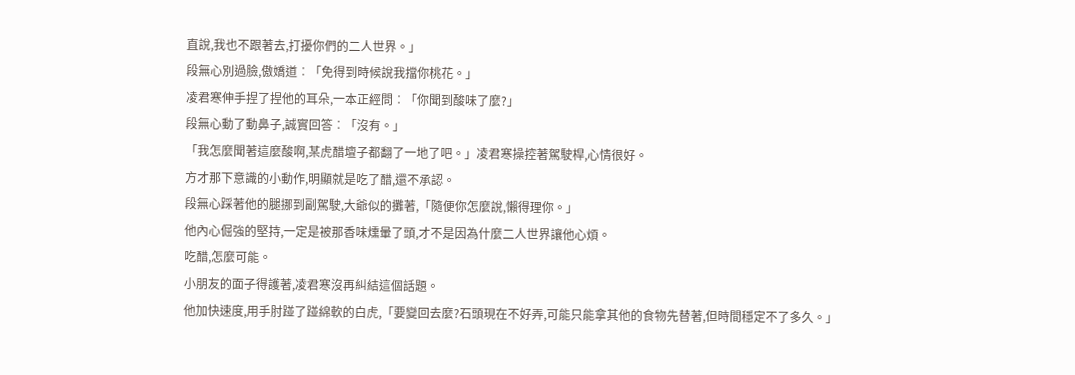直說,我也不跟著去,打擾你們的二人世界。」
段無心別過臉,傲嬌道︰「免得到時候說我擋你桃花。」
凌君寒伸手捏了捏他的耳朵,一本正經問︰「你聞到酸味了麼?」
段無心動了動鼻子,誠實回答︰「沒有。」
「我怎麼聞著這麼酸啊,某虎醋壇子都翻了一地了吧。」凌君寒操控著駕駛桿,心情很好。
方才那下意識的小動作,明顯就是吃了醋,還不承認。
段無心踩著他的腿挪到副駕駛,大爺似的攤著,「隨便你怎麼說,懶得理你。」
他內心倔強的堅持,一定是被那香味燻暈了頭,才不是因為什麼二人世界讓他心煩。
吃醋,怎麼可能。
小朋友的面子得護著,凌君寒沒再糾結這個話題。
他加快速度,用手肘踫了踫綿軟的白虎,「要變回去麼?石頭現在不好弄,可能只能拿其他的食物先替著,但時間穩定不了多久。」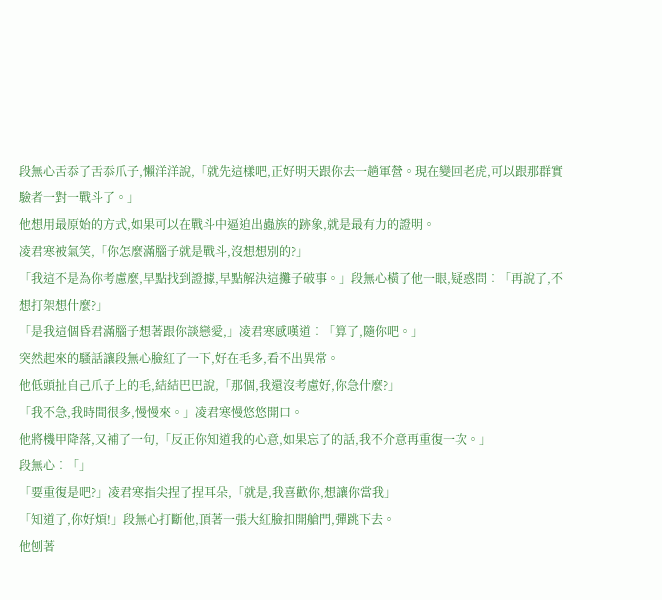段無心舌忝了舌忝爪子,懶洋洋說,「就先這樣吧,正好明天跟你去一趟軍營。現在變回老虎,可以跟那群實驗者一對一戰斗了。」
他想用最原始的方式,如果可以在戰斗中逼迫出蟲族的跡象,就是最有力的證明。
凌君寒被氣笑,「你怎麼滿腦子就是戰斗,沒想想別的?」
「我這不是為你考慮麼,早點找到證據,早點解決這攤子破事。」段無心橫了他一眼,疑惑問︰「再說了,不想打架想什麼?」
「是我這個昏君滿腦子想著跟你談戀愛,」凌君寒感嘆道︰「算了,隨你吧。」
突然起來的騷話讓段無心臉紅了一下,好在毛多,看不出異常。
他低頭扯自己爪子上的毛,結結巴巴說,「那個,我還沒考慮好,你急什麼?」
「我不急,我時間很多,慢慢來。」凌君寒慢悠悠開口。
他將機甲降落,又補了一句,「反正你知道我的心意,如果忘了的話,我不介意再重復一次。」
段無心︰「」
「要重復是吧?」凌君寒指尖捏了捏耳朵,「就是,我喜歡你,想讓你當我」
「知道了,你好煩!」段無心打斷他,頂著一張大紅臉扣開艙門,彈跳下去。
他刨著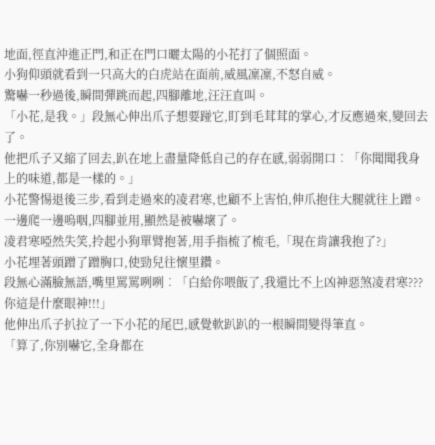地面,徑直沖進正門,和正在門口曬太陽的小花打了個照面。
小狗仰頭就看到一只高大的白虎站在面前,威風凜凜,不怒自威。
驚嚇一秒過後,瞬間彈跳而起,四腳離地,汪汪直叫。
「小花,是我。」段無心伸出爪子想要踫它,盯到毛茸茸的掌心,才反應過來,變回去了。
他把爪子又縮了回去,趴在地上盡量降低自己的存在感,弱弱開口︰「你聞聞我身上的味道,都是一樣的。」
小花警惕退後三步,看到走過來的凌君寒,也顧不上害怕,伸爪抱住大腿就往上蹭。
一邊爬一邊嗚咽,四腳並用,顯然是被嚇壞了。
凌君寒啞然失笑,拎起小狗單臂抱著,用手指梳了梳毛,「現在肯讓我抱了?」
小花埋著頭蹭了蹭胸口,使勁兒往懷里鑽。
段無心滿臉無語,嘴里罵罵咧咧︰「白給你喂飯了,我還比不上凶神惡煞凌君寒???你這是什麼眼神!!!」
他伸出爪子扒拉了一下小花的尾巴,感覺軟趴趴的一根瞬間變得筆直。
「算了,你別嚇它,全身都在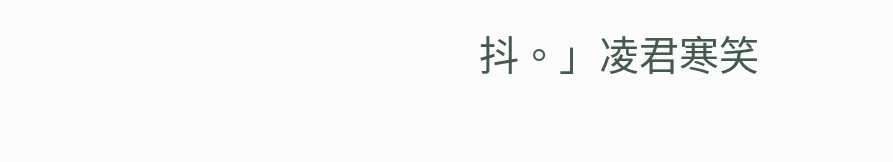抖。」凌君寒笑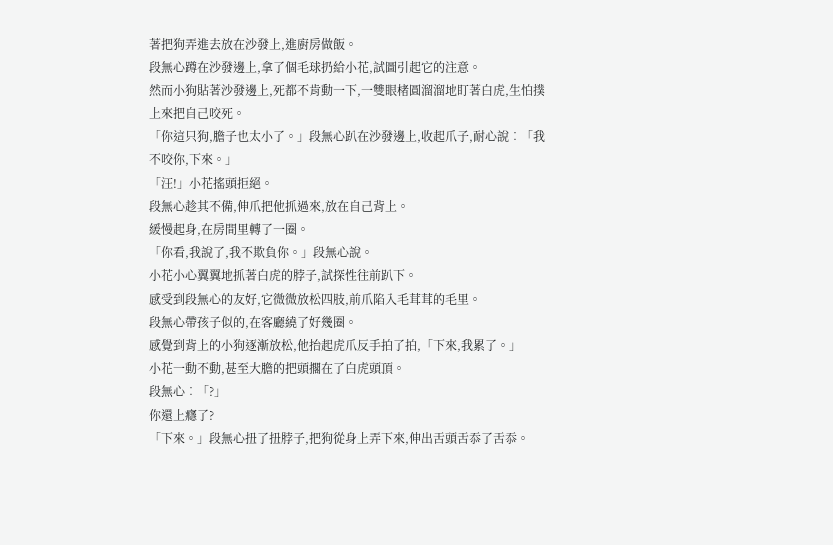著把狗弄進去放在沙發上,進廚房做飯。
段無心蹲在沙發邊上,拿了個毛球扔給小花,試圖引起它的注意。
然而小狗貼著沙發邊上,死都不肯動一下,一雙眼楮圓溜溜地盯著白虎,生怕撲上來把自己咬死。
「你這只狗,膽子也太小了。」段無心趴在沙發邊上,收起爪子,耐心說︰「我不咬你,下來。」
「汪!」小花搖頭拒絕。
段無心趁其不備,伸爪把他抓過來,放在自己背上。
緩慢起身,在房間里轉了一圈。
「你看,我說了,我不欺負你。」段無心說。
小花小心翼翼地抓著白虎的脖子,試探性往前趴下。
感受到段無心的友好,它微微放松四肢,前爪陷入毛茸茸的毛里。
段無心帶孩子似的,在客廳繞了好幾圈。
感覺到背上的小狗逐漸放松,他抬起虎爪反手拍了拍,「下來,我累了。」
小花一動不動,甚至大膽的把頭擱在了白虎頭頂。
段無心︰「?」
你還上癮了?
「下來。」段無心扭了扭脖子,把狗從身上弄下來,伸出舌頭舌忝了舌忝。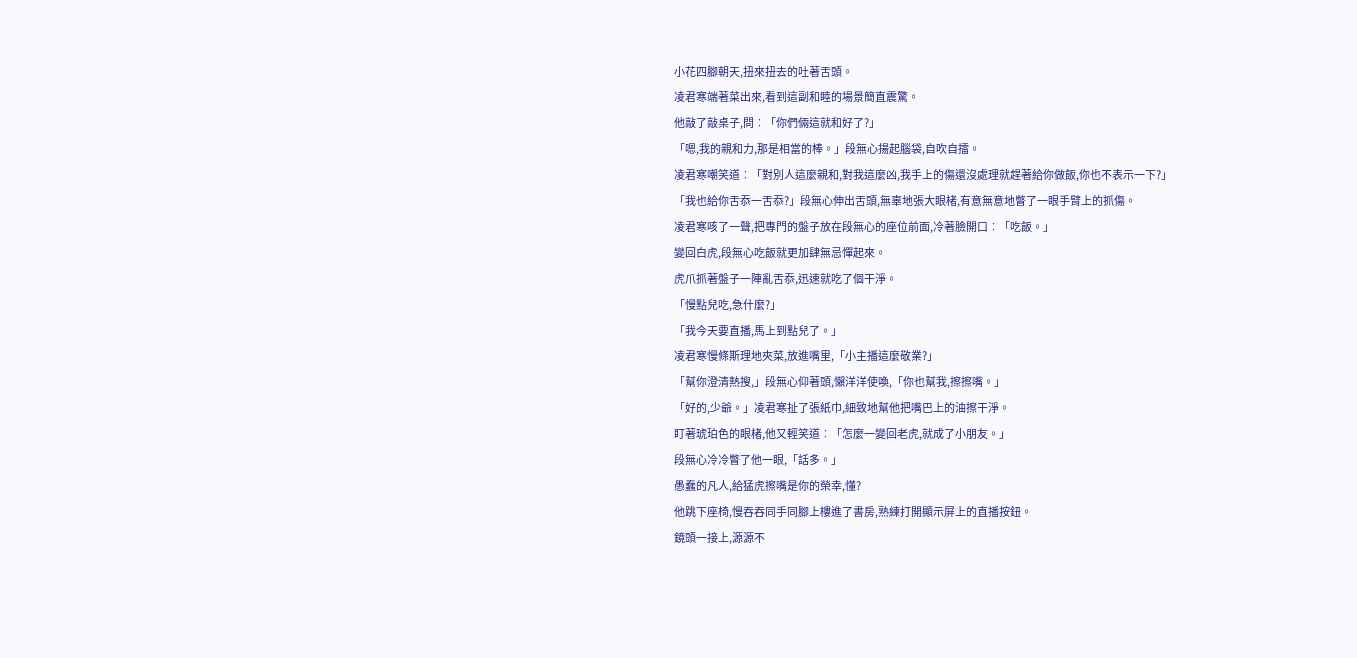小花四腳朝天,扭來扭去的吐著舌頭。
凌君寒端著菜出來,看到這副和睦的場景簡直震驚。
他敲了敲桌子,問︰「你們倆這就和好了?」
「嗯,我的親和力,那是相當的棒。」段無心揚起腦袋,自吹自擂。
凌君寒嘲笑道︰「對別人這麼親和,對我這麼凶,我手上的傷還沒處理就趕著給你做飯,你也不表示一下?」
「我也給你舌忝一舌忝?」段無心伸出舌頭,無辜地張大眼楮,有意無意地瞥了一眼手臂上的抓傷。
凌君寒咳了一聲,把專門的盤子放在段無心的座位前面,冷著臉開口︰「吃飯。」
變回白虎,段無心吃飯就更加肆無忌憚起來。
虎爪抓著盤子一陣亂舌忝,迅速就吃了個干淨。
「慢點兒吃,急什麼?」
「我今天要直播,馬上到點兒了。」
凌君寒慢條斯理地夾菜,放進嘴里,「小主播這麼敬業?」
「幫你澄清熱搜,」段無心仰著頭,懶洋洋使喚,「你也幫我,擦擦嘴。」
「好的,少爺。」凌君寒扯了張紙巾,細致地幫他把嘴巴上的油擦干淨。
盯著琥珀色的眼楮,他又輕笑道︰「怎麼一變回老虎,就成了小朋友。」
段無心冷冷瞥了他一眼,「話多。」
愚蠢的凡人,給猛虎擦嘴是你的榮幸,懂?
他跳下座椅,慢吞吞同手同腳上樓進了書房,熟練打開顯示屏上的直播按鈕。
鏡頭一接上,源源不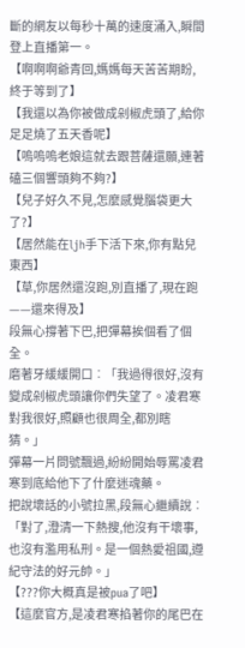斷的網友以每秒十萬的速度涌入,瞬間登上直播第一。
【啊啊啊爺青回,媽媽每天苦苦期盼,終于等到了】
【我還以為你被做成剁椒虎頭了,給你足足燒了五天香呢】
【嗚嗚嗚老娘這就去跟菩薩還願,連著磕三個響頭夠不夠?】
【兒子好久不見,怎麼感覺腦袋更大了?】
【居然能在ljh手下活下來,你有點兒東西】
【草,你居然還沒跑,別直播了,現在跑——還來得及】
段無心撐著下巴,把彈幕挨個看了個全。
磨著牙緩緩開口︰「我過得很好,沒有變成剁椒虎頭讓你們失望了。凌君寒對我很好,照顧也很周全,都別瞎猜。」
彈幕一片問號飄過,紛紛開始辱罵凌君寒到底給他下了什麼迷魂藥。
把說壞話的小號拉黑,段無心繼續說︰「對了,澄清一下熱搜,他沒有干壞事,也沒有濫用私刑。是一個熱愛祖國,遵紀守法的好元帥。」
【???你大概真是被pua了吧】
【這麼官方,是凌君寒掐著你的尾巴在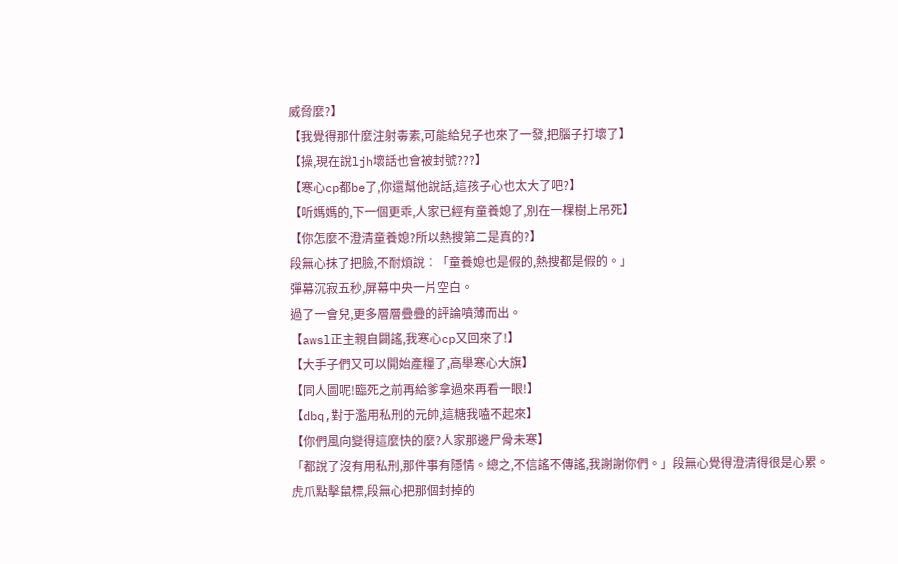威脅麼?】
【我覺得那什麼注射毒素,可能給兒子也來了一發,把腦子打壞了】
【操,現在說ljh壞話也會被封號???】
【寒心cp都be了,你還幫他說話,這孩子心也太大了吧?】
【听媽媽的,下一個更乖,人家已經有童養媳了,別在一棵樹上吊死】
【你怎麼不澄清童養媳?所以熱搜第二是真的?】
段無心抹了把臉,不耐煩說︰「童養媳也是假的,熱搜都是假的。」
彈幕沉寂五秒,屏幕中央一片空白。
過了一會兒,更多層層疊疊的評論噴薄而出。
【awsl正主親自闢謠,我寒心cp又回來了!】
【大手子們又可以開始產糧了,高舉寒心大旗】
【同人圖呢!臨死之前再給爹拿過來再看一眼!】
【dbq,對于濫用私刑的元帥,這糖我嗑不起來】
【你們風向變得這麼快的麼?人家那邊尸骨未寒】
「都說了沒有用私刑,那件事有隱情。總之,不信謠不傳謠,我謝謝你們。」段無心覺得澄清得很是心累。
虎爪點擊鼠標,段無心把那個封掉的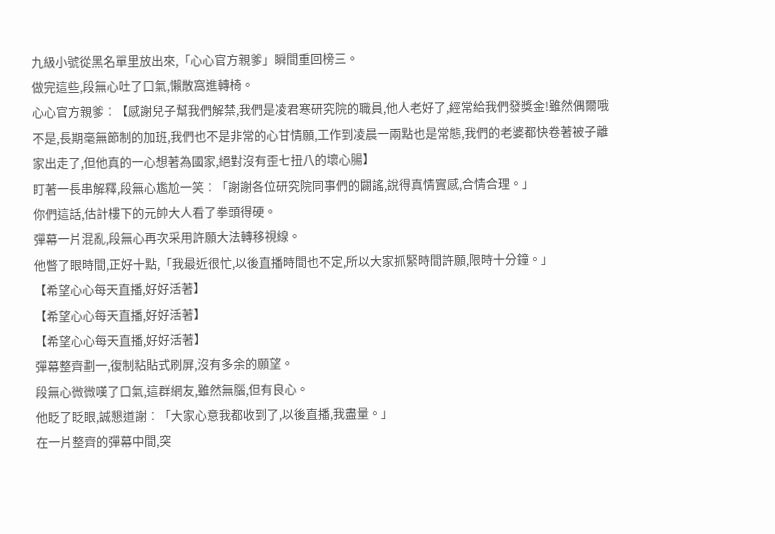九級小號從黑名單里放出來,「心心官方親爹」瞬間重回榜三。
做完這些,段無心吐了口氣,懶散窩進轉椅。
心心官方親爹︰【感謝兒子幫我們解禁,我們是凌君寒研究院的職員,他人老好了,經常給我們發獎金!雖然偶爾哦不是,長期毫無節制的加班,我們也不是非常的心甘情願,工作到凌晨一兩點也是常態,我們的老婆都快卷著被子離家出走了,但他真的一心想著為國家,絕對沒有歪七扭八的壞心腸】
盯著一長串解釋,段無心尷尬一笑︰「謝謝各位研究院同事們的闢謠,說得真情實感,合情合理。」
你們這話,估計樓下的元帥大人看了拳頭得硬。
彈幕一片混亂,段無心再次采用許願大法轉移視線。
他瞥了眼時間,正好十點,「我最近很忙,以後直播時間也不定,所以大家抓緊時間許願,限時十分鐘。」
【希望心心每天直播,好好活著】
【希望心心每天直播,好好活著】
【希望心心每天直播,好好活著】
彈幕整齊劃一,復制粘貼式刷屏,沒有多余的願望。
段無心微微嘆了口氣,這群網友,雖然無腦,但有良心。
他眨了眨眼,誠懇道謝︰「大家心意我都收到了,以後直播,我盡量。」
在一片整齊的彈幕中間,突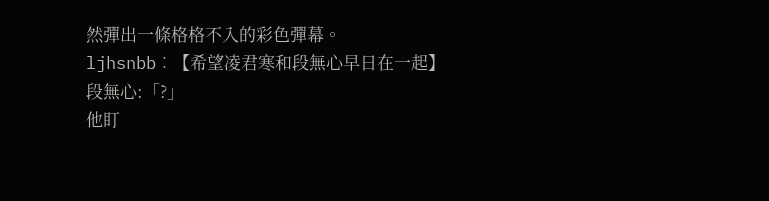然彈出一條格格不入的彩色彈幕。
ljhsnbb︰【希望凌君寒和段無心早日在一起】
段無心:「?」
他盯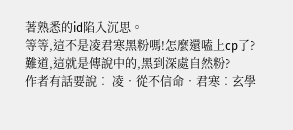著熟悉的id陷入沉思。
等等,這不是凌君寒黑粉嗎!怎麼還嗑上cp了?
難道,這就是傳說中的,黑到深處自然粉?
作者有話要說︰ 凌•從不信命•君寒︰玄學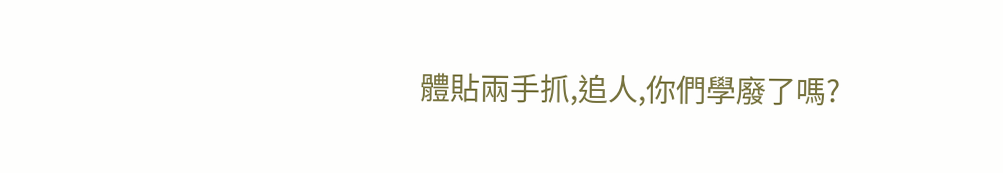體貼兩手抓,追人,你們學廢了嗎?